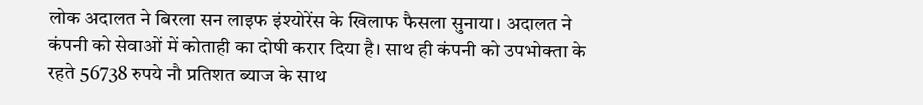लोक अदालत ने बिरला सन लाइफ इंश्योरेंस के खिलाफ फैसला सुनाया। अदालत ने कंपनी को सेवाओं में कोताही का दोषी करार दिया है। साथ ही कंपनी को उपभोक्ता के रहते 56738 रुपये नौ प्रतिशत ब्याज के साथ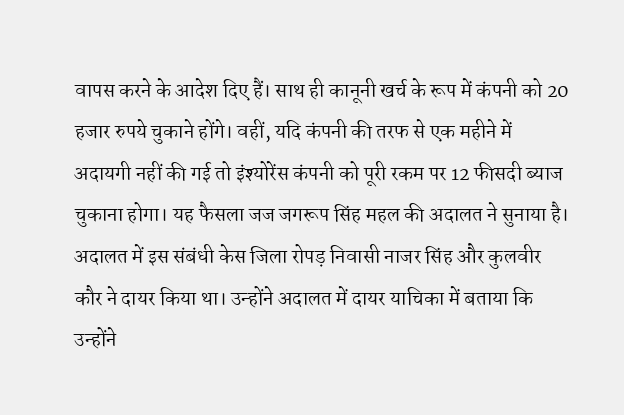वापस करने के आदेश दिए हैं। साथ ही कानूनी खर्च के रूप में कंपनी को 20 हजार रुपये चुकाने होंगे। वहीं, यदि कंपनी की तरफ से एक महीने में अदायगी नहीं की गई तो इंश्योरेंस कंपनी को पूरी रकम पर 12 फीसदी ब्याज चुकाना होगा। यह फैसला जज जगरूप सिंह महल की अदालत ने सुनाया है।
अदालत में इस संबंधी केस जिला रोपड़ निवासी नाजर सिंह और कुलवीर कौर ने दायर किया था। उन्होंने अदालत में दायर याचिका में बताया कि उन्होंने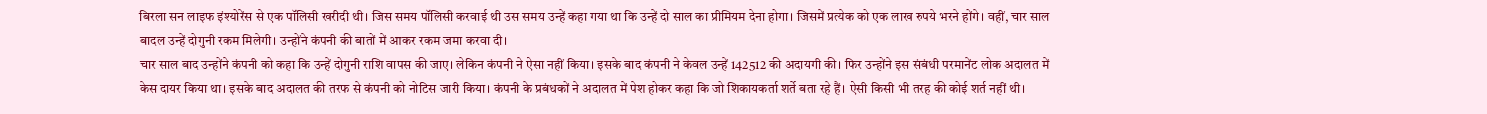बिरला सन लाइफ इंश्योरेंस से एक पॉलिसी खरीदी थी। जिस समय पॉलिसी करवाई थी उस समय उन्हें कहा गया था कि उन्हें दो साल का प्रीमियम देना होगा। जिसमें प्रत्येक को एक लाख रुपये भरने होंगे। वहीं, चार साल बादल उन्हें दोगुनी रकम मिलेगी। उन्होंने कंपनी की बातों में आकर रकम जमा करवा दी।
चार साल बाद उन्होंने कंपनी को कहा कि उन्हें दोगुनी राशि वापस की जाए। लेकिन कंपनी ने ऐसा नहीं किया। इसके बाद कंपनी ने केवल उन्हें 142512 की अदायगी की। फिर उन्होंने इस संबंधी परमानेंट लोक अदालत में केस दायर किया था। इसके बाद अदालत की तरफ से कंपनी को नोटिस जारी किया। कंपनी के प्रबंधकों ने अदालत में पेश होकर कहा कि जो शिकायकर्ता शर्ते बता रहे हैं। ऐसी किसी भी तरह की कोई शर्त नहीं थी।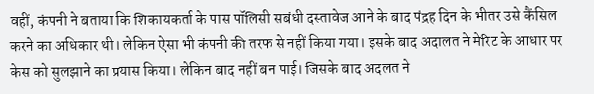वहीं, कंपनी ने बताया कि शिकायकर्ता के पास पॉलिसी सबंधी दस्तावेज आने के बाद पंद्रह दिन के भीतर उसे कैंसिल करने का अधिकार थी। लेकिन ऐसा भी कंपनी की तरफ से नहीं किया गया। इसके बाद अदालत ने मेरिट के आधार पर केस को सुलझाने का प्रयास किया। लेकिन बाद नहीं बन पाई। जिसके बाद अदलत ने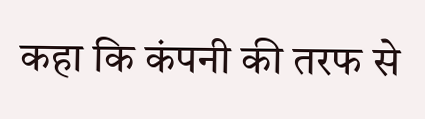कहा कि कंपनी की तरफ से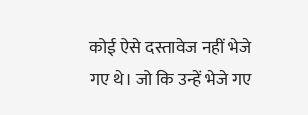कोई ऐसे दस्तावेज नहीं भेजे गए थे। जो कि उन्हें भेजे गए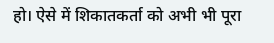हो। ऐसे में शिकातकर्ता को अभी भी पूरा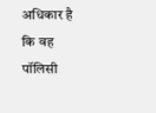अधिकार है कि वह पॉलिसी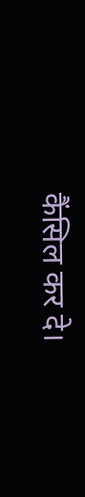कैंसिल कर दे।